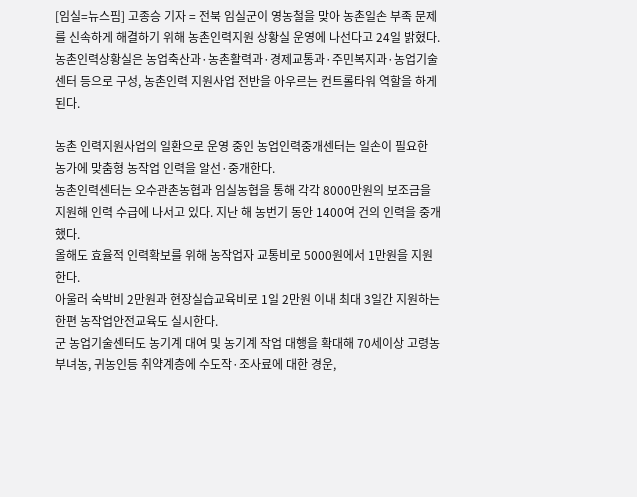[임실=뉴스핌] 고종승 기자 = 전북 임실군이 영농철을 맞아 농촌일손 부족 문제를 신속하게 해결하기 위해 농촌인력지원 상황실 운영에 나선다고 24일 밝혔다.
농촌인력상황실은 농업축산과·농촌활력과·경제교통과·주민복지과·농업기술센터 등으로 구성, 농촌인력 지원사업 전반을 아우르는 컨트롤타워 역할을 하게 된다.

농촌 인력지원사업의 일환으로 운영 중인 농업인력중개센터는 일손이 필요한 농가에 맞춤형 농작업 인력을 알선·중개한다.
농촌인력센터는 오수관촌농협과 임실농협을 통해 각각 8000만원의 보조금을 지원해 인력 수급에 나서고 있다. 지난 해 농번기 동안 1400여 건의 인력을 중개했다.
올해도 효율적 인력확보를 위해 농작업자 교통비로 5000원에서 1만원을 지원한다.
아울러 숙박비 2만원과 현장실습교육비로 1일 2만원 이내 최대 3일간 지원하는 한편 농작업안전교육도 실시한다.
군 농업기술센터도 농기계 대여 및 농기계 작업 대행을 확대해 70세이상 고령농 부녀농, 귀농인등 취약계층에 수도작·조사료에 대한 경운,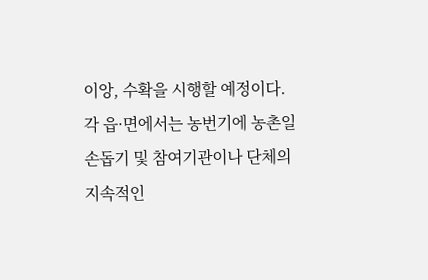이앙, 수확을 시행할 예정이다.
각 읍·면에서는 농번기에 농촌일손돕기 및 참여기관이나 단체의 지속적인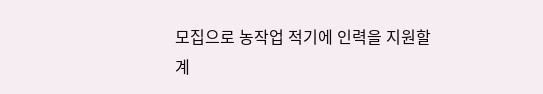모집으로 농작업 적기에 인력을 지원할 계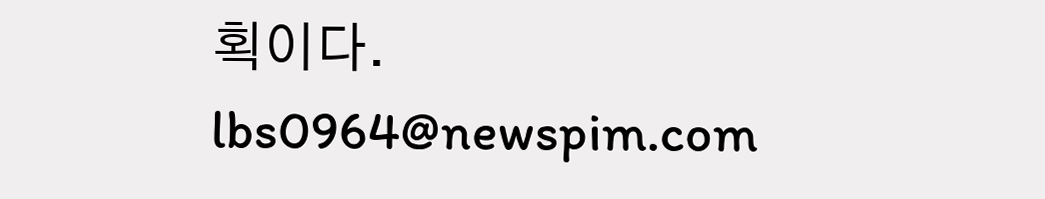획이다.
lbs0964@newspim.com